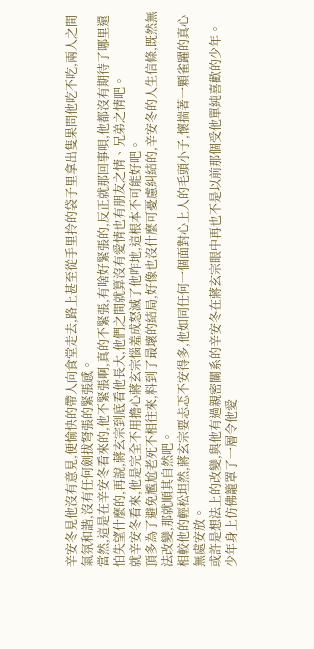辛安冬見他沒有意見,便愉快的帶人向食堂走去,路上甚至從手里拎的袋子里拿出隻果問他吃不吃,兩人之間氣氛和諧,沒有任何劍拔弩張的緊張感。
當然,這是在辛安冬看來的,他不緊張啊,真的不緊張,有啥好緊張的,反正就那回事唄,他都沒有期待了哪里還怕失望什麼的,再說,蔣玄宗到底看他長大,他們之間就算沒有愛情也有朋友之情、兄弟之情吧。
就辛安冬看來,他是完全不用擔心蔣玄宗惱羞成怒滅了他咋地,這根本不可能好吧。
頂多為了避免尷尬老死不相往來,料到了最壞的結局,好像也沒什麼可憂慮糾結的,辛安冬的人生信條,既然無法改變,那就順其自然吧。
相較他的輕松坦然,蔣玄宗要忐忑不安得多,他如同任何一個面對心上人的毛頭小子,懷揣著一顆雀躍的真心無處安放。
或許是想法上的改變,與他有過親密關系的辛安冬在蔣玄宗眼中再也不是以前那個受他單純喜歡的少年。
少年身上仿佛籠罩了一層令他愛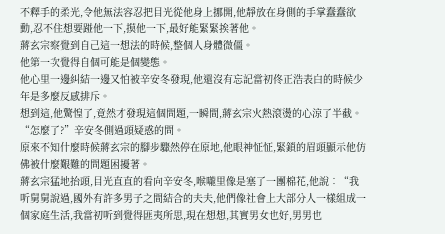不釋手的柔光,令他無法容忍把目光從他身上挪開,他靜放在身側的手掌蠢蠢欲動,忍不住想要踫他一下,摸他一下,最好能緊緊挨著他。
蔣玄宗察覺到自己這一想法的時候,整個人身體微僵。
他第一次覺得自個可能是個變態。
他心里一邊糾結一邊又怕被辛安冬發現,他還沒有忘記當初佟正浩表白的時候少年是多麼反感排斥。
想到這,他驚惶了,竟然才發現這個問題,一瞬間,蔣玄宗火熱滾燙的心涼了半截。
“怎麼了?”辛安冬側過頭疑惑的問。
原來不知什麼時候蔣玄宗的腳步驟然停在原地,他眼神怔怔,緊鎖的眉頭顯示他仿佛被什麼艱難的問題困擾著。
蔣玄宗猛地抬頭,目光直直的看向辛安冬,喉嚨里像是塞了一團棉花,他說︰“我听舅舅說過,國外有許多男子之間結合的夫夫,他們像社會上大部分人一樣組成一個家庭生活,我當初听到覺得匪夷所思,現在想想,其實男女也好,男男也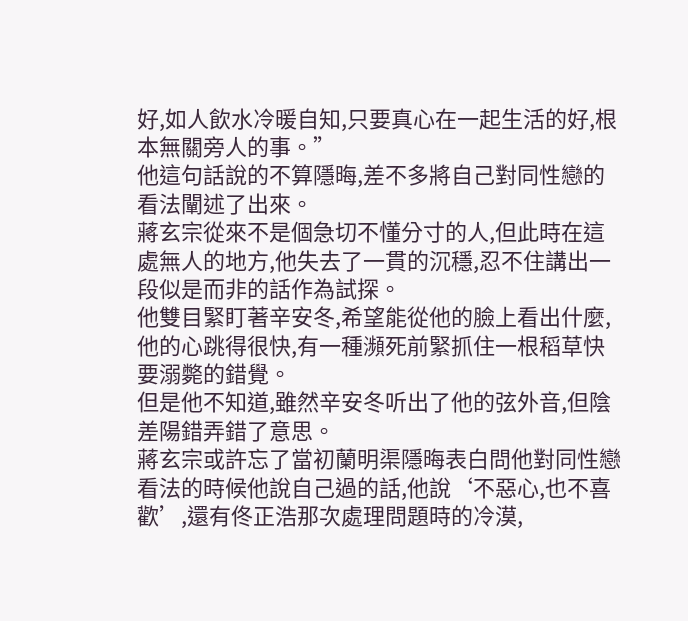好,如人飲水冷暖自知,只要真心在一起生活的好,根本無關旁人的事。”
他這句話說的不算隱晦,差不多將自己對同性戀的看法闡述了出來。
蔣玄宗從來不是個急切不懂分寸的人,但此時在這處無人的地方,他失去了一貫的沉穩,忍不住講出一段似是而非的話作為試探。
他雙目緊盯著辛安冬,希望能從他的臉上看出什麼,他的心跳得很快,有一種瀕死前緊抓住一根稻草快要溺斃的錯覺。
但是他不知道,雖然辛安冬听出了他的弦外音,但陰差陽錯弄錯了意思。
蔣玄宗或許忘了當初蘭明渠隱晦表白問他對同性戀看法的時候他說自己過的話,他說‘不惡心,也不喜歡’,還有佟正浩那次處理問題時的冷漠,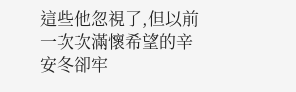這些他忽視了,但以前一次次滿懷希望的辛安冬卻牢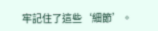牢記住了這些‘細節’。